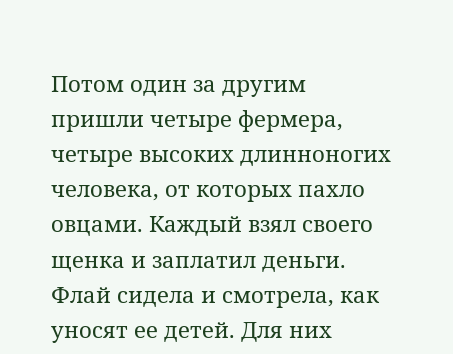Потом один за другим пришли четыре фермера, четыре высоких длинноногих человека, от которых пахло овцами. Каждый взял своего щенка и заплатил деньги. Флай сидела и смотрела, как уносят ее детей. Для них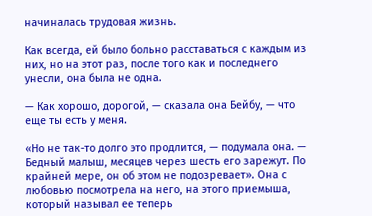начиналась трудовая жизнь.

Как всегда, ей было больно расставаться с каждым из них, но на этот раз, после того как и последнего унесли, она была не одна.

— Как хорошо, дорогой, — сказала она Бейбу, — что еще ты есть у меня.

«Но не так-то долго это продлится, — подумала она. — Бедный малыш, месяцев через шесть его зарежут. По крайней мере, он об этом не подозревает». Она с любовью посмотрела на него, на этого приемыша, который называл ее теперь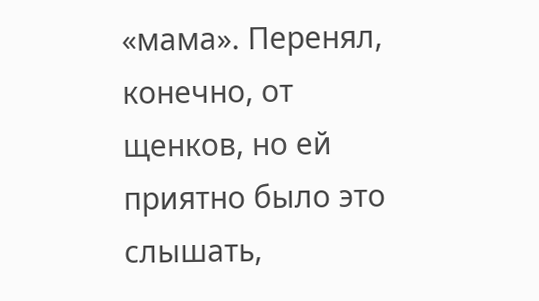«мама». Перенял, конечно, от щенков, но ей приятно было это слышать,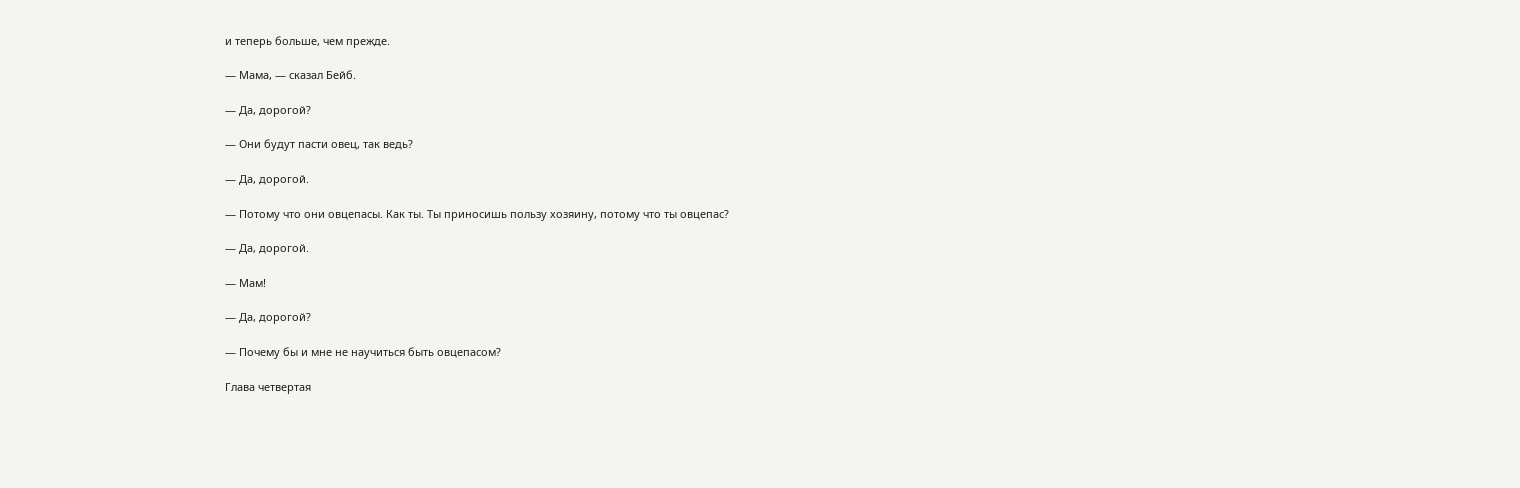и теперь больше, чем прежде.

— Мама, — сказал Бейб.

— Да, дорогой?

— Они будут пасти овец, так ведь?

— Да, дорогой.

— Потому что они овцепасы. Как ты. Ты приносишь пользу хозяину, потому что ты овцепас?

— Да, дорогой.

— Мам!

— Да, дорогой?

— Почему бы и мне не научиться быть овцепасом?

Глава четвертая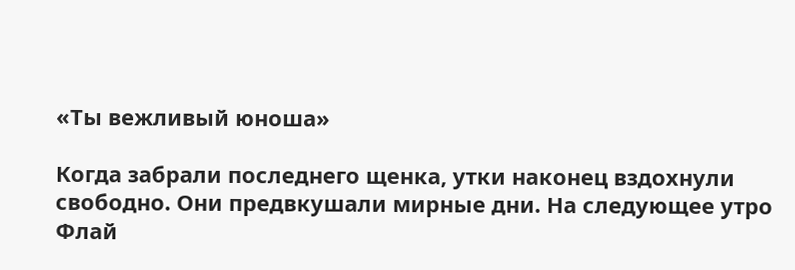«Ты вежливый юноша»

Когда забрали последнего щенка, утки наконец вздохнули свободно. Они предвкушали мирные дни. На следующее утро Флай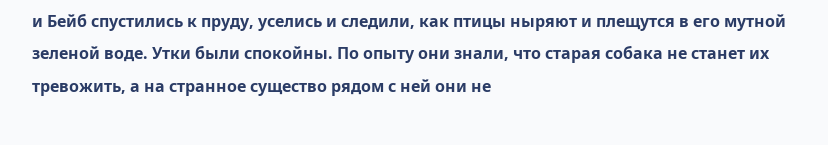и Бейб спустились к пруду, уселись и следили, как птицы ныряют и плещутся в его мутной зеленой воде. Утки были спокойны. По опыту они знали, что старая собака не станет их тревожить, а на странное существо рядом с ней они не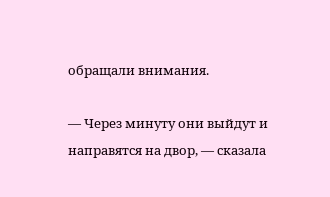обращали внимания.

— Через минуту они выйдут и направятся на двор, — сказала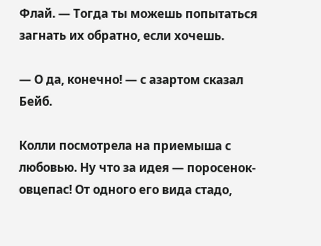Флай. — Тогда ты можешь попытаться загнать их обратно, если хочешь.

— О да, конечно! — с азартом сказал Бейб.

Колли посмотрела на приемыша с любовью. Ну что за идея — поросенок-овцепас! От одного его вида стадо,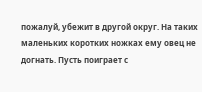пожалуй, убежит в другой округ. На таких маленьких коротких ножках ему овец не догнать. Пусть поиграет с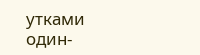утками один-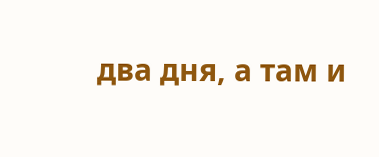два дня, а там и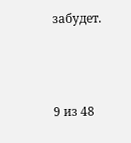забудет.



9 из 48